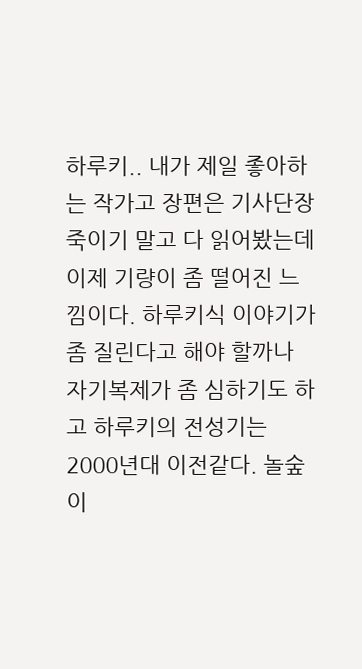하루키.. 내가 제일 좋아하는 작가고 장편은 기사단장 죽이기 말고 다 읽어봤는데 이제 기량이 좀 떨어진 느낌이다. 하루키식 이야기가  좀 질린다고 해야 할까나 자기복제가 좀 심하기도 하고 하루키의 전성기는 2000년대 이전같다. 놀숲이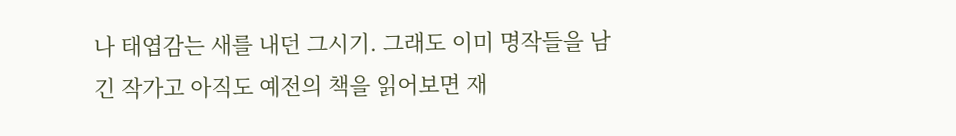나 태엽감는 새를 내던 그시기. 그래도 이미 명작들을 남긴 작가고 아직도 예전의 책을 읽어보면 재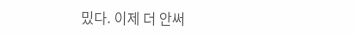밌다. 이제 더 안써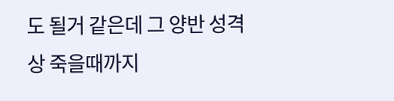도 될거 같은데 그 양반 성격상 죽을때까지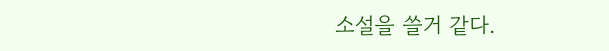소설을 쓸거 같다.